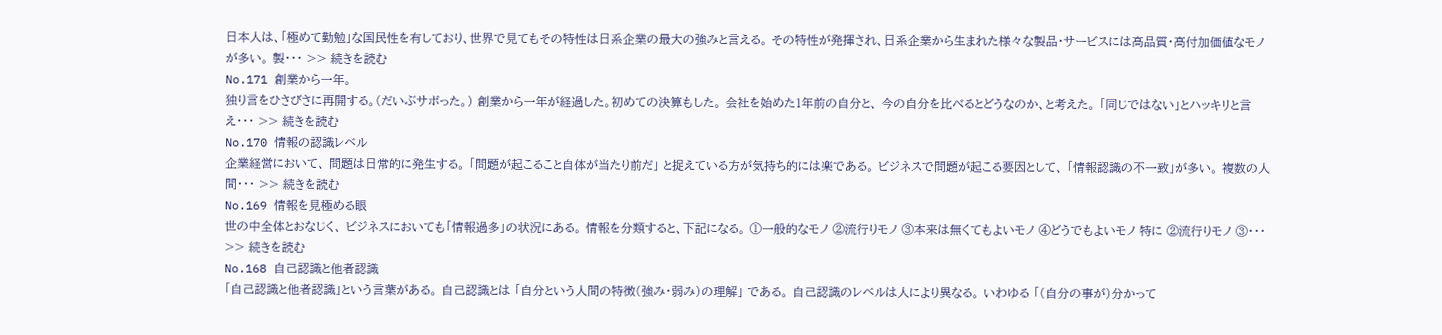日本人は、「極めて勤勉」な国民性を有しており、世界で見てもその特性は日系企業の最大の強みと言える。 その特性が発揮され、日系企業から生まれた様々な製品・サービスには高品質・高付加価値なモノが多い。 製・・・ >> 続きを読む
No.171 創業から一年。
独り言をひさびさに再開する。(だいぶサボった。) 創業から一年が経過した。初めての決算もした。 会社を始めた1年前の自分と、 今の自分を比べるとどうなのか、と考えた。 「同じではない」とハッキリと言え・・・ >> 続きを読む
No.170 情報の認識レベル
企業経営において、 問題は日常的に発生する。 「問題が起こること自体が当たり前だ」 と捉えている方が気持ち的には楽である。 ビジネスで問題が起こる要因として、 「情報認識の不一致」が多い。 複数の人間・・・ >> 続きを読む
No.169 情報を見極める眼
世の中全体とおなじく、 ビジネスにおいても「情報過多」の状況にある。 情報を分類すると、下記になる。 ①一般的なモノ ②流行りモノ ③本来は無くてもよいモノ ④どうでもよいモノ 特に ②流行りモノ ③・・・ >> 続きを読む
No.168 自己認識と他者認識
「自己認識と他者認識」という言葉がある。 自己認識とは 「自分という人間の特徴(強み・弱み)の理解」 である。 自己認識のレベルは人により異なる。 いわゆる 「(自分の事が)分かって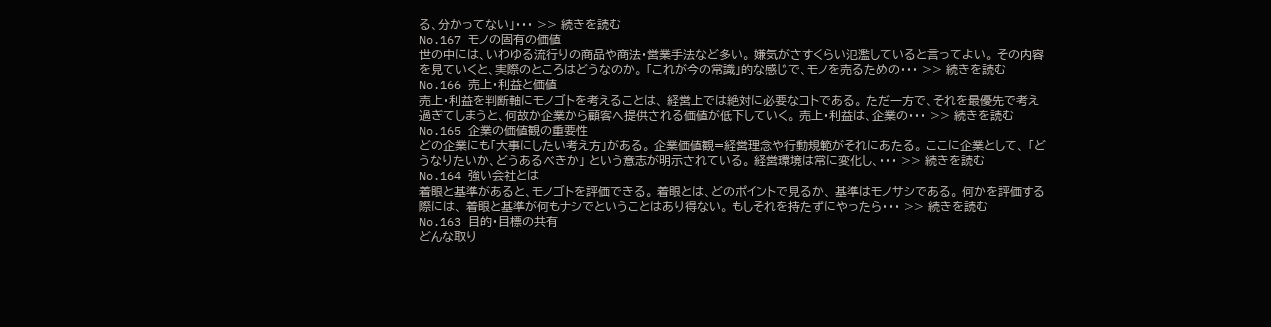る、分かってない」・・・ >> 続きを読む
No.167 モノの固有の価値
世の中には、いわゆる流行りの商品や商法・営業手法など多い。 嫌気がさすくらい氾濫していると言ってよい。 その内容を見ていくと、実際のところはどうなのか。 「これが今の常識」的な感じで、モノを売るための・・・ >> 続きを読む
No.166 売上・利益と価値
売上・利益を判断軸にモノゴトを考えることは、 経営上では絶対に必要なコトである。 ただ一方で、それを最優先で考え過ぎてしまうと、何故か企業から顧客へ提供される価値が低下していく。 売上・利益は、企業の・・・ >> 続きを読む
No.165 企業の価値観の重要性
どの企業にも「大事にしたい考え方」がある。 企業価値観=経営理念や行動規範がそれにあたる。 ここに企業として、 「どうなりたいか、どうあるべきか」 という意志が明示されている。 経営環境は常に変化し、・・・ >> 続きを読む
No.164 強い会社とは
着眼と基準があると、モノゴトを評価できる。 着眼とは、どのポイントで見るか、 基準はモノサシである。 何かを評価する際には、 着眼と基準が何もナシでということはあり得ない。 もしそれを持たずにやったら・・・ >> 続きを読む
No.163 目的・目標の共有
どんな取り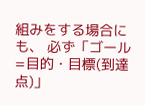組みをする場合にも、 必ず「ゴール=目的・目標(到達点)」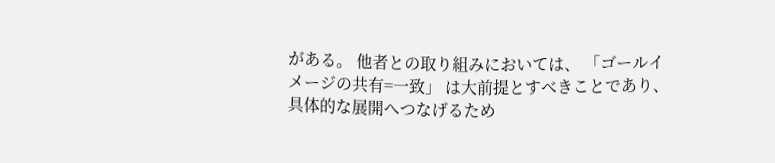がある。 他者との取り組みにおいては、 「ゴールイメージの共有=一致」 は大前提とすべきことであり、具体的な展開へつなげるため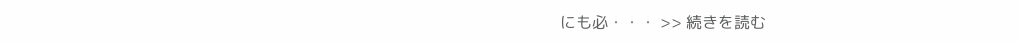にも必・・・ >> 続きを読む